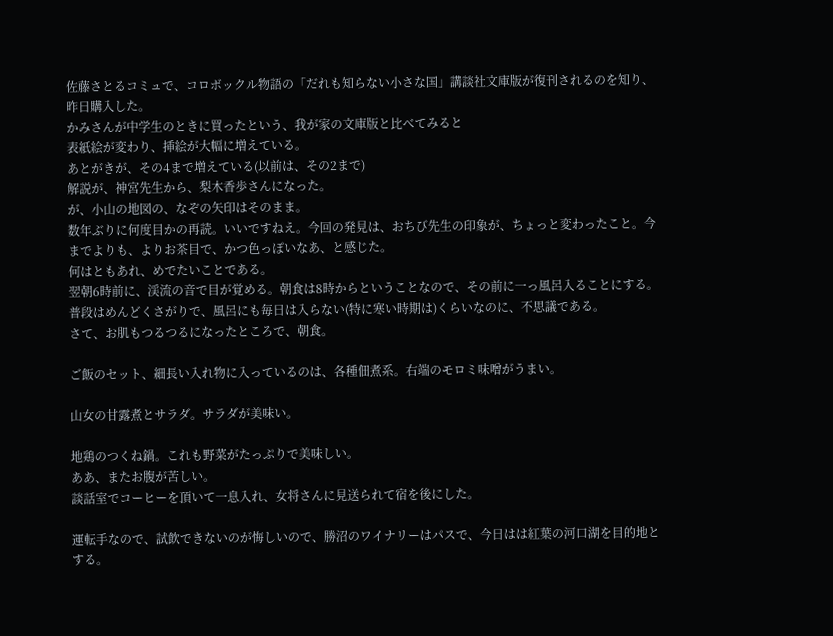佐藤さとるコミュで、コロボックル物語の「だれも知らない小さな国」講談社文庫版が復刊されるのを知り、昨日購入した。
かみさんが中学生のときに買ったという、我が家の文庫版と比べてみると
表紙絵が変わり、挿絵が大幅に増えている。
あとがきが、その4まで増えている(以前は、その2まで)
解説が、神宮先生から、梨木香歩さんになった。
が、小山の地図の、なぞの矢印はそのまま。
数年ぶりに何度目かの再読。いいですねえ。今回の発見は、おちび先生の印象が、ちょっと変わったこと。今までよりも、よりお茶目で、かつ色っぽいなあ、と感じた。
何はともあれ、めでたいことである。
翌朝6時前に、渓流の音で目が覚める。朝食は8時からということなので、その前に一っ風呂入ることにする。普段はめんどくさがりで、風呂にも毎日は入らない(特に寒い時期は)くらいなのに、不思議である。
さて、お肌もつるつるになったところで、朝食。

ご飯のセット、細長い入れ物に入っているのは、各種佃煮系。右端のモロミ味噌がうまい。

山女の甘露煮とサラダ。サラダが美味い。

地鶏のつくね鍋。これも野菜がたっぷりで美味しい。
ああ、またお腹が苦しい。
談話室でコーヒーを頂いて一息入れ、女将さんに見送られて宿を後にした。

運転手なので、試飲できないのが悔しいので、勝沼のワイナリーはパスで、今日はは紅葉の河口湖を目的地とする。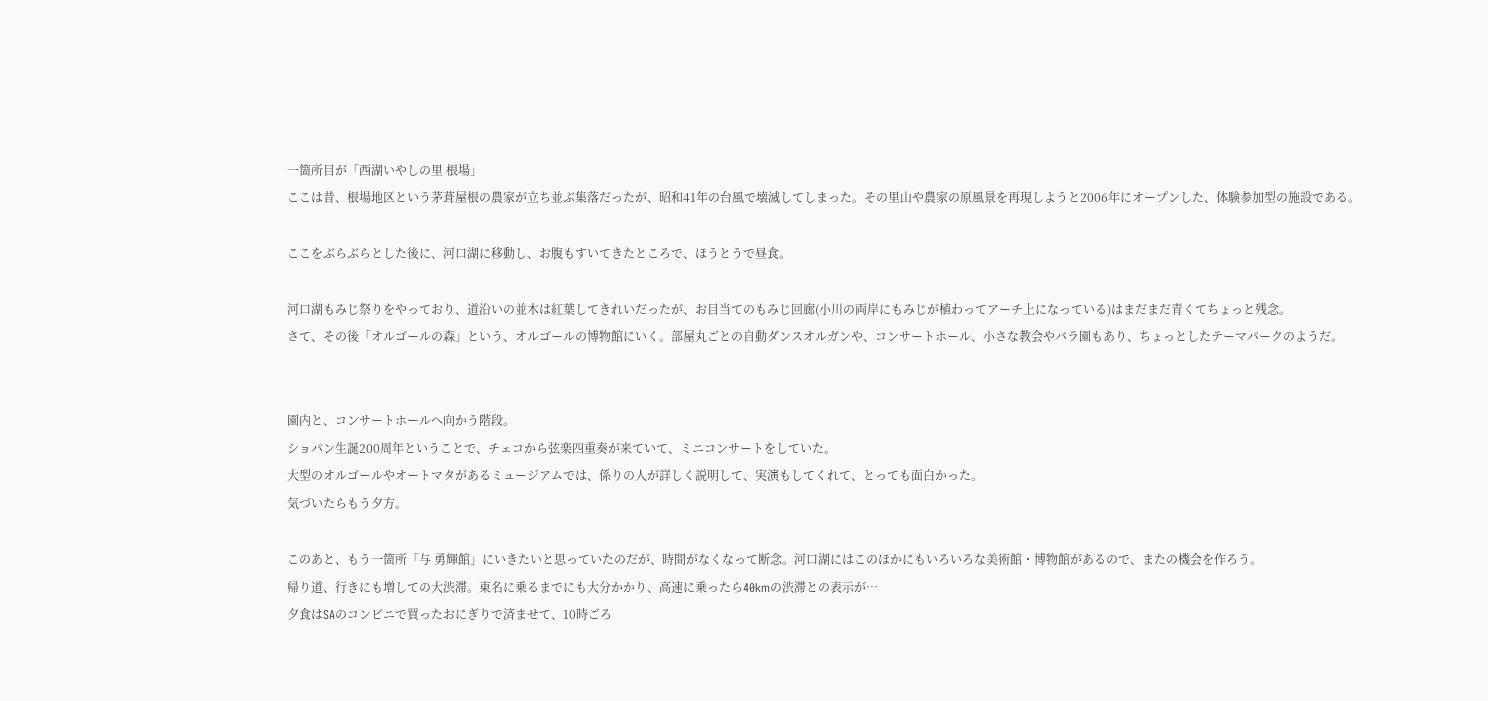一箇所目が「西湖いやしの里 根場」
ここは昔、根場地区という茅葺屋根の農家が立ち並ぶ集落だったが、昭和41年の台風で壊滅してしまった。その里山や農家の原風景を再現しようと2006年にオープンした、体験参加型の施設である。

ここをぶらぶらとした後に、河口湖に移動し、お腹もすいてきたところで、ほうとうで昼食。

河口湖もみじ祭りをやっており、道沿いの並木は紅葉してきれいだったが、お目当てのもみじ回廊(小川の両岸にもみじが植わってアーチ上になっている)はまだまだ青くてちょっと残念。
さて、その後「オルゴールの森」という、オルゴールの博物館にいく。部屋丸ごとの自動ダンスオルガンや、コンサートホール、小さな教会やバラ園もあり、ちょっとしたテーマパークのようだ。


園内と、コンサートホールへ向かう階段。
ショパン生誕200周年ということで、チェコから弦楽四重奏が来ていて、ミニコンサートをしていた。
大型のオルゴールやオートマタがあるミュージアムでは、係りの人が詳しく説明して、実演もしてくれて、とっても面白かった。
気づいたらもう夕方。

このあと、もう一箇所「与 勇輝館」にいきたいと思っていたのだが、時間がなくなって断念。河口湖にはこのほかにもいろいろな美術館・博物館があるので、またの機会を作ろう。
帰り道、行きにも増しての大渋滞。東名に乗るまでにも大分かかり、高速に乗ったら40kmの渋滞との表示が…
夕食はSAのコンビニで買ったおにぎりで済ませて、10時ごろ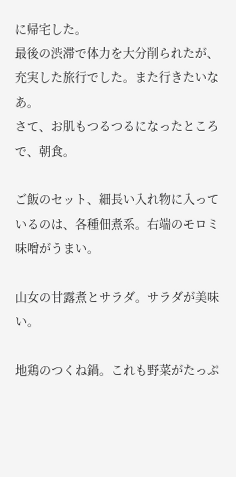に帰宅した。
最後の渋滞で体力を大分削られたが、充実した旅行でした。また行きたいなあ。
さて、お肌もつるつるになったところで、朝食。

ご飯のセット、細長い入れ物に入っているのは、各種佃煮系。右端のモロミ味噌がうまい。

山女の甘露煮とサラダ。サラダが美味い。

地鶏のつくね鍋。これも野菜がたっぷ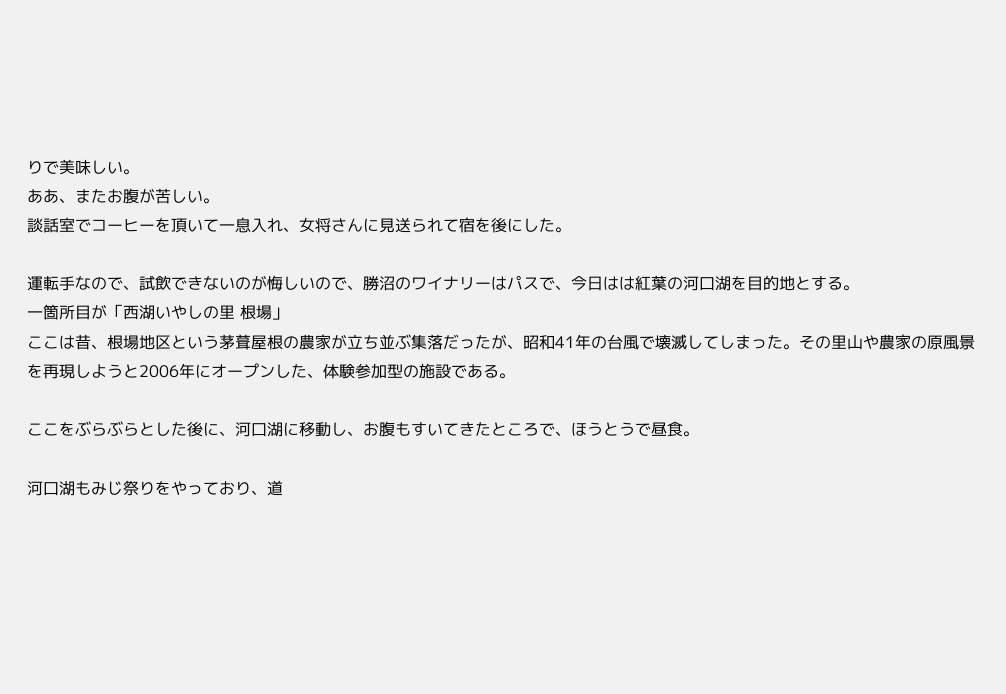りで美味しい。
ああ、またお腹が苦しい。
談話室でコーヒーを頂いて一息入れ、女将さんに見送られて宿を後にした。

運転手なので、試飲できないのが悔しいので、勝沼のワイナリーはパスで、今日はは紅葉の河口湖を目的地とする。
一箇所目が「西湖いやしの里 根場」
ここは昔、根場地区という茅葺屋根の農家が立ち並ぶ集落だったが、昭和41年の台風で壊滅してしまった。その里山や農家の原風景を再現しようと2006年にオープンした、体験参加型の施設である。

ここをぶらぶらとした後に、河口湖に移動し、お腹もすいてきたところで、ほうとうで昼食。

河口湖もみじ祭りをやっており、道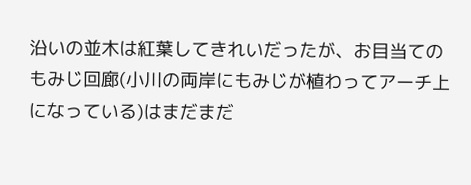沿いの並木は紅葉してきれいだったが、お目当てのもみじ回廊(小川の両岸にもみじが植わってアーチ上になっている)はまだまだ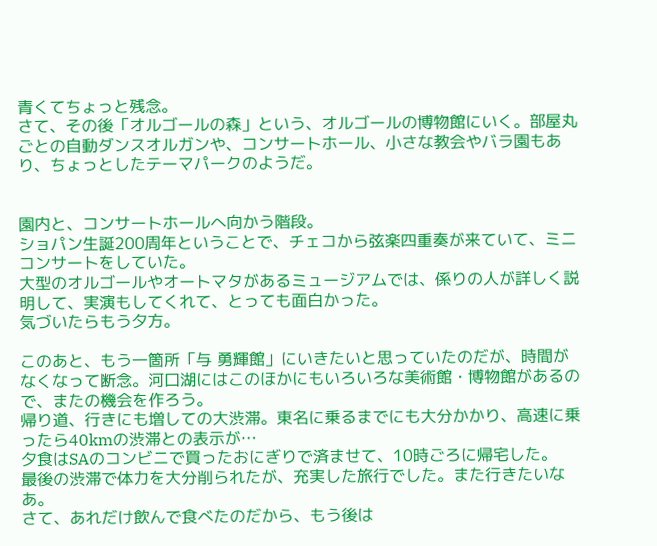青くてちょっと残念。
さて、その後「オルゴールの森」という、オルゴールの博物館にいく。部屋丸ごとの自動ダンスオルガンや、コンサートホール、小さな教会やバラ園もあり、ちょっとしたテーマパークのようだ。


園内と、コンサートホールへ向かう階段。
ショパン生誕200周年ということで、チェコから弦楽四重奏が来ていて、ミニコンサートをしていた。
大型のオルゴールやオートマタがあるミュージアムでは、係りの人が詳しく説明して、実演もしてくれて、とっても面白かった。
気づいたらもう夕方。

このあと、もう一箇所「与 勇輝館」にいきたいと思っていたのだが、時間がなくなって断念。河口湖にはこのほかにもいろいろな美術館・博物館があるので、またの機会を作ろう。
帰り道、行きにも増しての大渋滞。東名に乗るまでにも大分かかり、高速に乗ったら40kmの渋滞との表示が…
夕食はSAのコンビニで買ったおにぎりで済ませて、10時ごろに帰宅した。
最後の渋滞で体力を大分削られたが、充実した旅行でした。また行きたいなあ。
さて、あれだけ飲んで食べたのだから、もう後は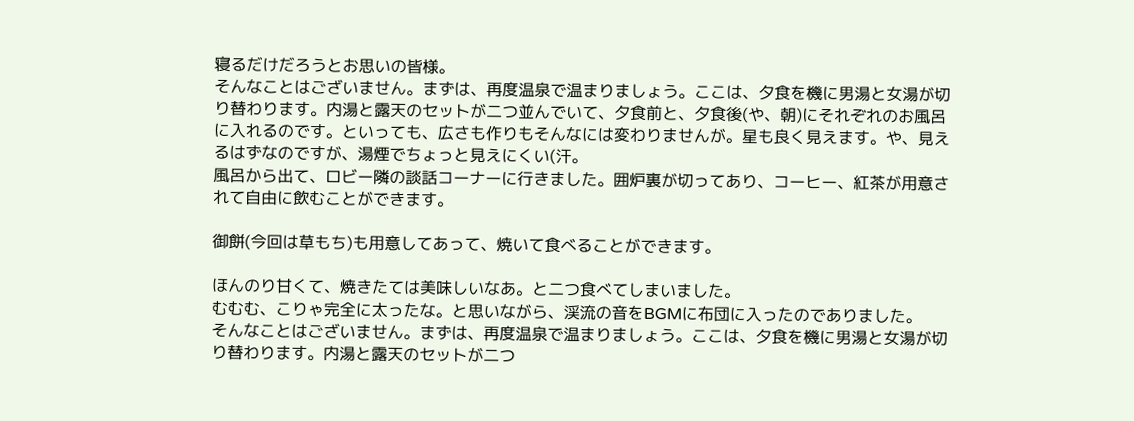寝るだけだろうとお思いの皆様。
そんなことはございません。まずは、再度温泉で温まりましょう。ここは、夕食を機に男湯と女湯が切り替わります。内湯と露天のセットが二つ並んでいて、夕食前と、夕食後(や、朝)にそれぞれのお風呂に入れるのです。といっても、広さも作りもそんなには変わりませんが。星も良く見えます。や、見えるはずなのですが、湯煙でちょっと見えにくい(汗。
風呂から出て、ロビー隣の談話コーナーに行きました。囲炉裏が切ってあり、コーヒー、紅茶が用意されて自由に飲むことができます。

御餅(今回は草もち)も用意してあって、焼いて食べることができます。

ほんのり甘くて、焼きたては美味しいなあ。と二つ食べてしまいました。
むむむ、こりゃ完全に太ったな。と思いながら、渓流の音をBGMに布団に入ったのでありました。
そんなことはございません。まずは、再度温泉で温まりましょう。ここは、夕食を機に男湯と女湯が切り替わります。内湯と露天のセットが二つ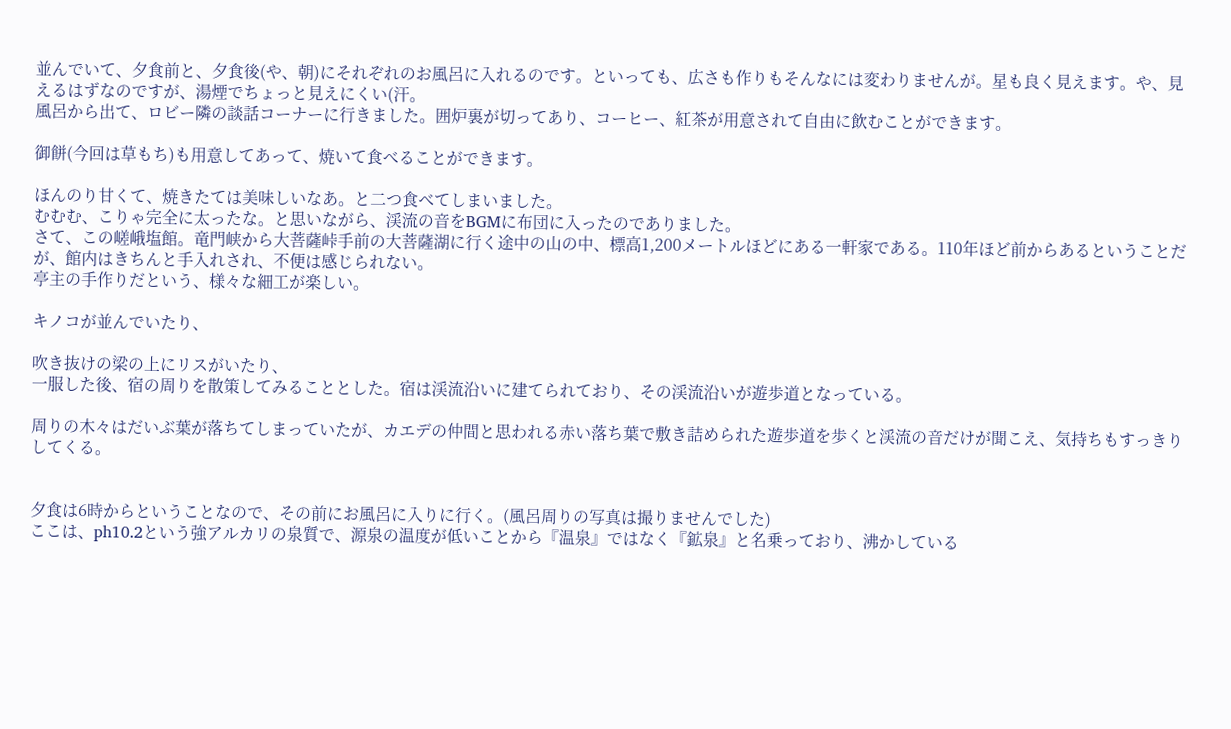並んでいて、夕食前と、夕食後(や、朝)にそれぞれのお風呂に入れるのです。といっても、広さも作りもそんなには変わりませんが。星も良く見えます。や、見えるはずなのですが、湯煙でちょっと見えにくい(汗。
風呂から出て、ロビー隣の談話コーナーに行きました。囲炉裏が切ってあり、コーヒー、紅茶が用意されて自由に飲むことができます。

御餅(今回は草もち)も用意してあって、焼いて食べることができます。

ほんのり甘くて、焼きたては美味しいなあ。と二つ食べてしまいました。
むむむ、こりゃ完全に太ったな。と思いながら、渓流の音をBGMに布団に入ったのでありました。
さて、この嵯峨塩館。竜門峡から大菩薩峠手前の大菩薩湖に行く途中の山の中、標高1,200メートルほどにある一軒家である。110年ほど前からあるということだが、館内はきちんと手入れされ、不便は感じられない。
亭主の手作りだという、様々な細工が楽しい。

キノコが並んでいたり、

吹き抜けの梁の上にリスがいたり、
一服した後、宿の周りを散策してみることとした。宿は渓流沿いに建てられており、その渓流沿いが遊歩道となっている。

周りの木々はだいぶ葉が落ちてしまっていたが、カエデの仲間と思われる赤い落ち葉で敷き詰められた遊歩道を歩くと渓流の音だけが聞こえ、気持ちもすっきりしてくる。


夕食は6時からということなので、その前にお風呂に入りに行く。(風呂周りの写真は撮りませんでした)
ここは、ph10.2という強アルカリの泉質で、源泉の温度が低いことから『温泉』ではなく『鉱泉』と名乗っており、沸かしている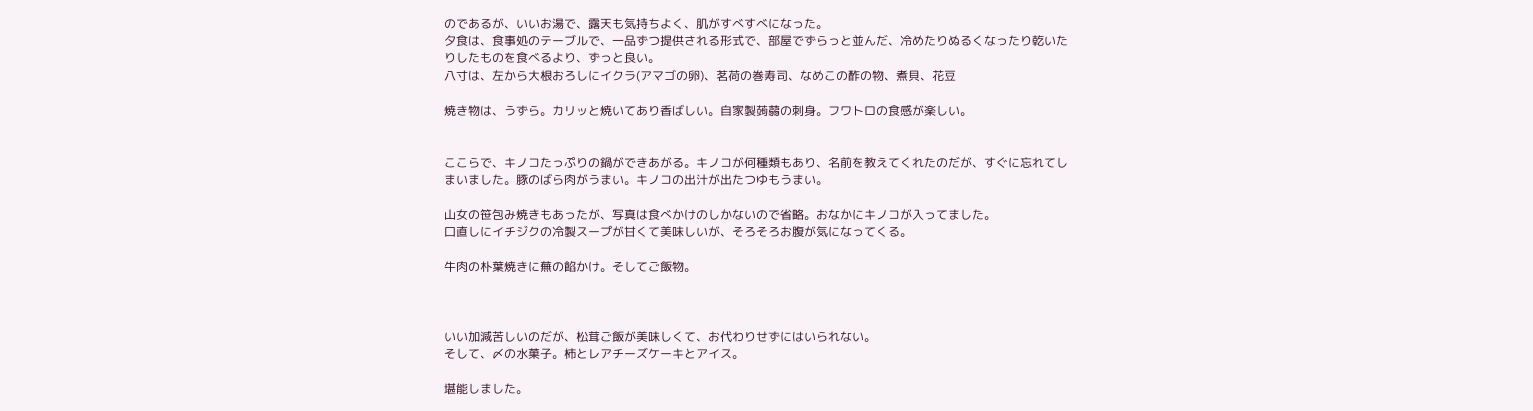のであるが、いいお湯で、露天も気持ちよく、肌がすべすべになった。
夕食は、食事処のテーブルで、一品ずつ提供される形式で、部屋でずらっと並んだ、冷めたりぬるくなったり乾いたりしたものを食べるより、ずっと良い。
八寸は、左から大根おろしにイクラ(アマゴの卵)、茗荷の巻寿司、なめこの酢の物、煮貝、花豆

焼き物は、うずら。カリッと焼いてあり香ばしい。自家製蒟蒻の刺身。フワトロの食感が楽しい。


ここらで、キノコたっぷりの鍋ができあがる。キノコが何種類もあり、名前を教えてくれたのだが、すぐに忘れてしまいました。豚のばら肉がうまい。キノコの出汁が出たつゆもうまい。

山女の笹包み焼きもあったが、写真は食べかけのしかないので省略。おなかにキノコが入ってました。
口直しにイチジクの冷製スープが甘くて美味しいが、そろそろお腹が気になってくる。

牛肉の朴葉焼きに蕪の餡かけ。そしてご飯物。



いい加減苦しいのだが、松茸ご飯が美味しくて、お代わりせずにはいられない。
そして、〆の水菓子。柿とレアチーズケーキとアイス。

堪能しました。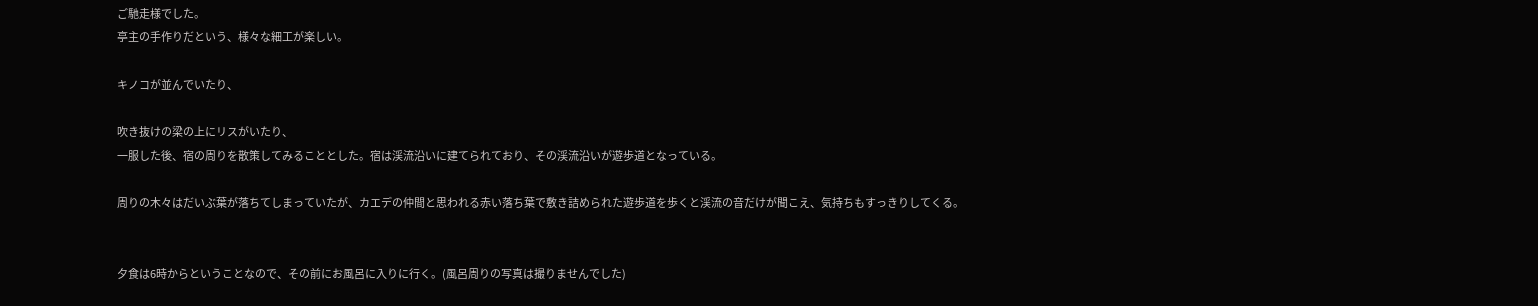ご馳走様でした。
亭主の手作りだという、様々な細工が楽しい。

キノコが並んでいたり、

吹き抜けの梁の上にリスがいたり、
一服した後、宿の周りを散策してみることとした。宿は渓流沿いに建てられており、その渓流沿いが遊歩道となっている。

周りの木々はだいぶ葉が落ちてしまっていたが、カエデの仲間と思われる赤い落ち葉で敷き詰められた遊歩道を歩くと渓流の音だけが聞こえ、気持ちもすっきりしてくる。


夕食は6時からということなので、その前にお風呂に入りに行く。(風呂周りの写真は撮りませんでした)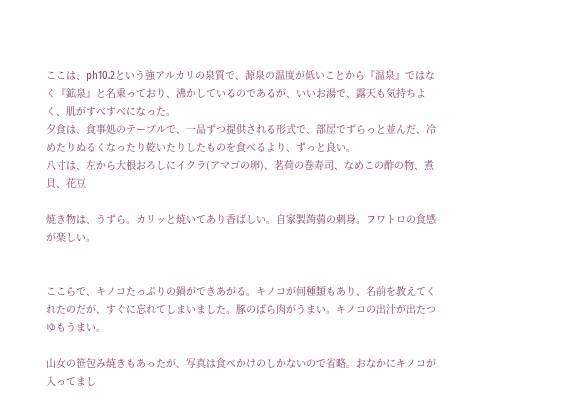ここは、ph10.2という強アルカリの泉質で、源泉の温度が低いことから『温泉』ではなく『鉱泉』と名乗っており、沸かしているのであるが、いいお湯で、露天も気持ちよく、肌がすべすべになった。
夕食は、食事処のテーブルで、一品ずつ提供される形式で、部屋でずらっと並んだ、冷めたりぬるくなったり乾いたりしたものを食べるより、ずっと良い。
八寸は、左から大根おろしにイクラ(アマゴの卵)、茗荷の巻寿司、なめこの酢の物、煮貝、花豆

焼き物は、うずら。カリッと焼いてあり香ばしい。自家製蒟蒻の刺身。フワトロの食感が楽しい。


ここらで、キノコたっぷりの鍋ができあがる。キノコが何種類もあり、名前を教えてくれたのだが、すぐに忘れてしまいました。豚のばら肉がうまい。キノコの出汁が出たつゆもうまい。

山女の笹包み焼きもあったが、写真は食べかけのしかないので省略。おなかにキノコが入ってまし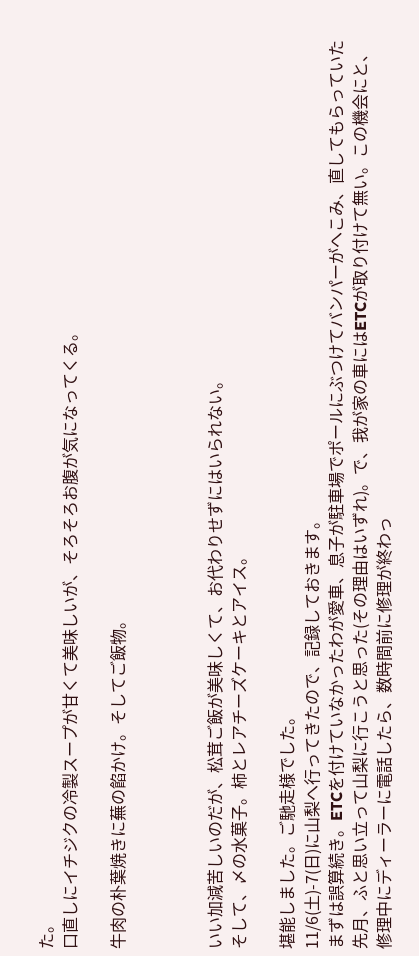た。
口直しにイチジクの冷製スープが甘くて美味しいが、そろそろお腹が気になってくる。

牛肉の朴葉焼きに蕪の餡かけ。そしてご飯物。



いい加減苦しいのだが、松茸ご飯が美味しくて、お代わりせずにはいられない。
そして、〆の水菓子。柿とレアチーズケーキとアイス。

堪能しました。ご馳走様でした。
11/6(土)-7(日)に山梨へ行ってきたので、記録しておきます。
まずは誤算続き。ETCを付けていなかったわが愛車、息子が駐車場でポールにぶつけてバンパーがへこみ、直してもらっていた先月、ふと思い立って山梨に行こうと思った(その理由はいずれ)。で、我が家の車にはETCが取り付けて無い。この機会にと、修理中にディーラーに電話したら、数時間前に修理が終わっ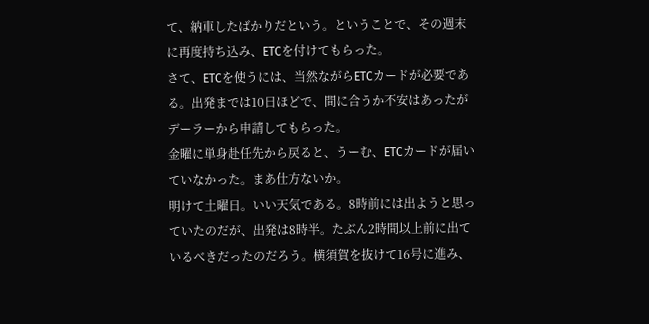て、納車したばかりだという。ということで、その週末に再度持ち込み、ETCを付けてもらった。
さて、ETCを使うには、当然ながらETCカードが必要である。出発までは10日ほどで、間に合うか不安はあったがデーラーから申請してもらった。
金曜に単身赴任先から戻ると、うーむ、ETCカードが届いていなかった。まあ仕方ないか。
明けて土曜日。いい天気である。8時前には出ようと思っていたのだが、出発は8時半。たぶん2時間以上前に出ているべきだったのだろう。横須賀を抜けて16号に進み、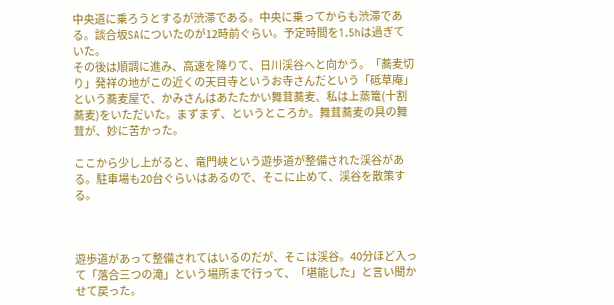中央道に乗ろうとするが渋滞である。中央に乗ってからも渋滞である。談合坂SAについたのが12時前ぐらい。予定時間を1.5hは過ぎていた。
その後は順調に進み、高速を降りて、日川渓谷へと向かう。「蕎麦切り」発祥の地がこの近くの天目寺というお寺さんだという「砥草庵」という蕎麦屋で、かみさんはあたたかい舞茸蕎麦、私は上蒸篭(十割蕎麦)をいただいた。まずまず、というところか。舞茸蕎麦の具の舞茸が、妙に苦かった。

ここから少し上がると、竜門峡という遊歩道が整備された渓谷がある。駐車場も20台ぐらいはあるので、そこに止めて、渓谷を散策する。



遊歩道があって整備されてはいるのだが、そこは渓谷。40分ほど入って「落合三つの滝」という場所まで行って、「堪能した」と言い聞かせて戻った。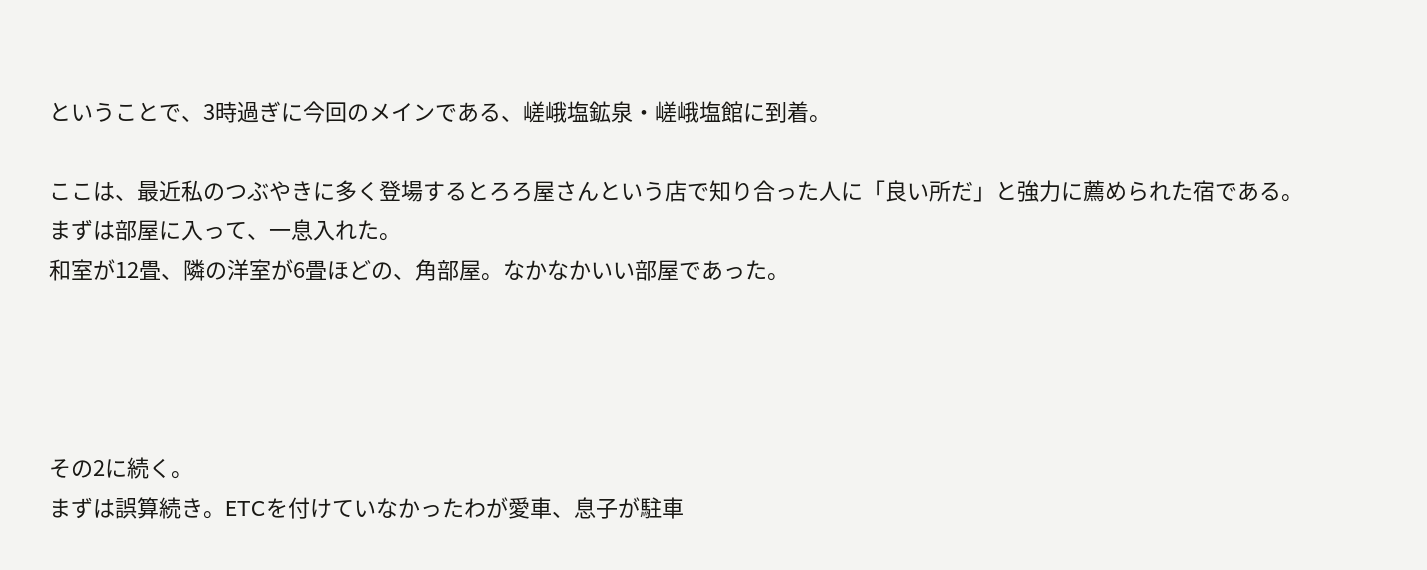ということで、3時過ぎに今回のメインである、嵯峨塩鉱泉・嵯峨塩館に到着。

ここは、最近私のつぶやきに多く登場するとろろ屋さんという店で知り合った人に「良い所だ」と強力に薦められた宿である。
まずは部屋に入って、一息入れた。
和室が12畳、隣の洋室が6畳ほどの、角部屋。なかなかいい部屋であった。




その2に続く。
まずは誤算続き。ETCを付けていなかったわが愛車、息子が駐車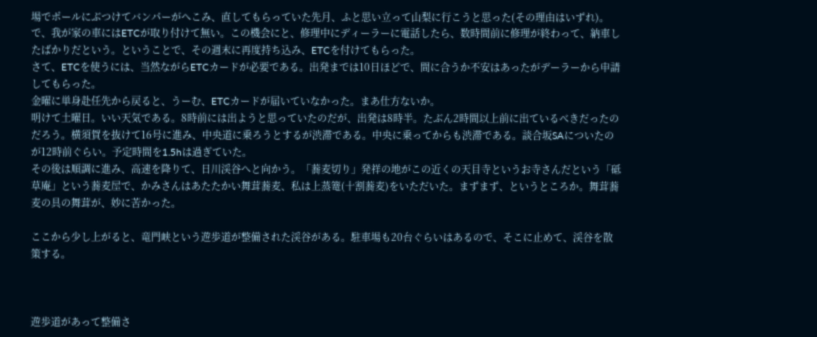場でポールにぶつけてバンパーがへこみ、直してもらっていた先月、ふと思い立って山梨に行こうと思った(その理由はいずれ)。で、我が家の車にはETCが取り付けて無い。この機会にと、修理中にディーラーに電話したら、数時間前に修理が終わって、納車したばかりだという。ということで、その週末に再度持ち込み、ETCを付けてもらった。
さて、ETCを使うには、当然ながらETCカードが必要である。出発までは10日ほどで、間に合うか不安はあったがデーラーから申請してもらった。
金曜に単身赴任先から戻ると、うーむ、ETCカードが届いていなかった。まあ仕方ないか。
明けて土曜日。いい天気である。8時前には出ようと思っていたのだが、出発は8時半。たぶん2時間以上前に出ているべきだったのだろう。横須賀を抜けて16号に進み、中央道に乗ろうとするが渋滞である。中央に乗ってからも渋滞である。談合坂SAについたのが12時前ぐらい。予定時間を1.5hは過ぎていた。
その後は順調に進み、高速を降りて、日川渓谷へと向かう。「蕎麦切り」発祥の地がこの近くの天目寺というお寺さんだという「砥草庵」という蕎麦屋で、かみさんはあたたかい舞茸蕎麦、私は上蒸篭(十割蕎麦)をいただいた。まずまず、というところか。舞茸蕎麦の具の舞茸が、妙に苦かった。

ここから少し上がると、竜門峡という遊歩道が整備された渓谷がある。駐車場も20台ぐらいはあるので、そこに止めて、渓谷を散策する。



遊歩道があって整備さ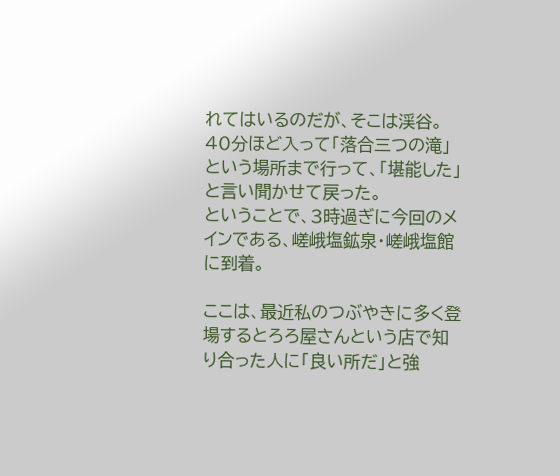れてはいるのだが、そこは渓谷。40分ほど入って「落合三つの滝」という場所まで行って、「堪能した」と言い聞かせて戻った。
ということで、3時過ぎに今回のメインである、嵯峨塩鉱泉・嵯峨塩館に到着。

ここは、最近私のつぶやきに多く登場するとろろ屋さんという店で知り合った人に「良い所だ」と強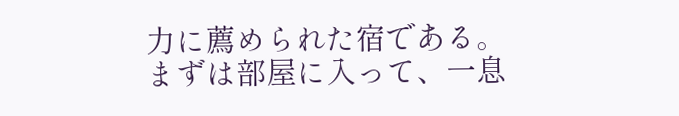力に薦められた宿である。
まずは部屋に入って、一息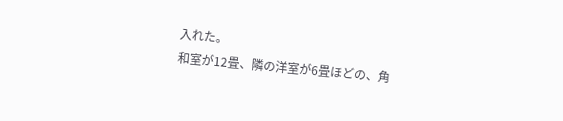入れた。
和室が12畳、隣の洋室が6畳ほどの、角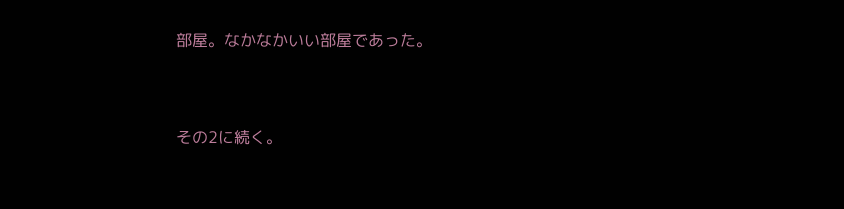部屋。なかなかいい部屋であった。




その2に続く。